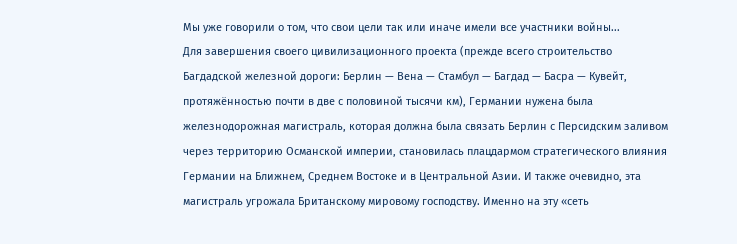Мы уже говорили о том, что свои цели так или иначе имели все участники войны...
Для завершения своего цивилизационного проекта (прежде всего строительство Багдадской железной дороги: Берлин — Вена — Стамбул — Багдад — Басра — Кувейт, протяжённостью почти в две с половиной тысячи км), Германии нужена была железнодорожная магистраль, которая должна была связать Берлин с Персидским заливом через территорию Османской империи, становилась плацдармом стратегического влияния Германии на Ближнем, Среднем Востоке и в Центральной Азии. И также очевидно, эта магистраль угрожала Британскому мировому господству. Именно на эту «сеть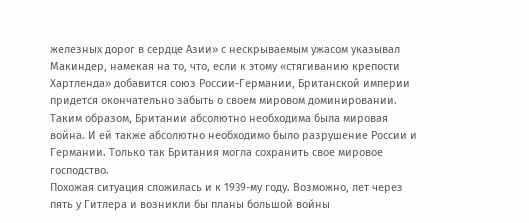железных дорог в сердце Азии» с нескрываемым ужасом указывал Макиндер, намекая на то, что, если к этому «стягиванию крепости Хартленда» добавится союз России-Германии, Британской империи придется окончательно забыть о своем мировом доминировании.
Таким образом, Британии абсолютно необходима была мировая война. И ей также абсолютно необходимо было разрушение России и Германии. Только так Британия могла сохранить свое мировое господство.
Похожая ситуация сложилась и к 1939-му году. Возможно, лет через пять у Гитлера и возникли бы планы большой войны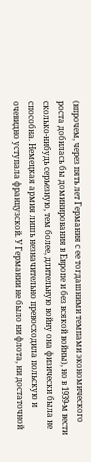(впрочем, через пять лет Германия с ее тогдашними темпами экономического роста добилась бы доминирования в Европе и без всякой войны), но в 1939-м вести сколько-нибудь серьезную, тем более, длительную войну она физически была не способна. Немецкая армия лишь незначительно превосходила польскую и очевидно уступала французской. У Германии не было ни флота, ни достаточной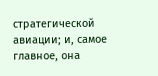стратегической авиации; и, самое главное, она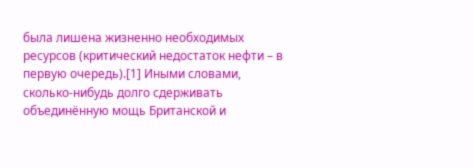была лишена жизненно необходимых ресурсов (критический недостаток нефти – в первую очередь).[1] Иными словами, сколько-нибудь долго сдерживать объединённую мощь Британской и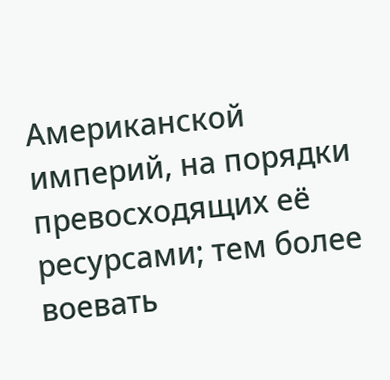Американской империй, на порядки превосходящих её ресурсами; тем более воевать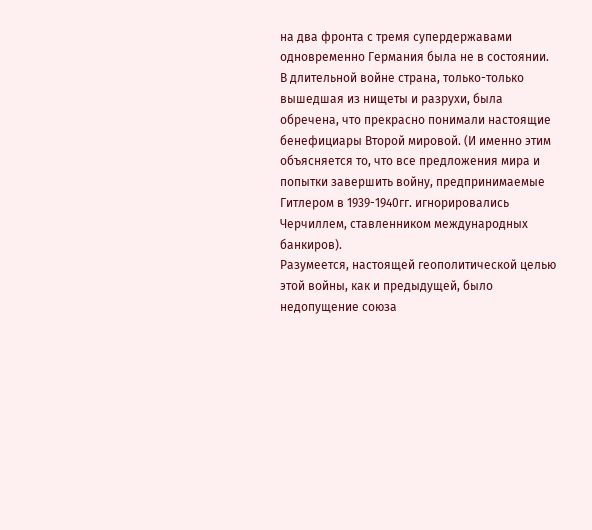на два фронта с тремя супердержавами одновременно Германия была не в состоянии. В длительной войне страна, только-только вышедшая из нищеты и разрухи, была обречена, что прекрасно понимали настоящие бенефициары Второй мировой. (И именно этим объясняется то, что все предложения мира и попытки завершить войну, предпринимаемые Гитлером в 1939-1940гг. игнорировались Черчиллем, ставленником международных банкиров).
Разумеется, настоящей геополитической целью этой войны, как и предыдущей, было недопущение союза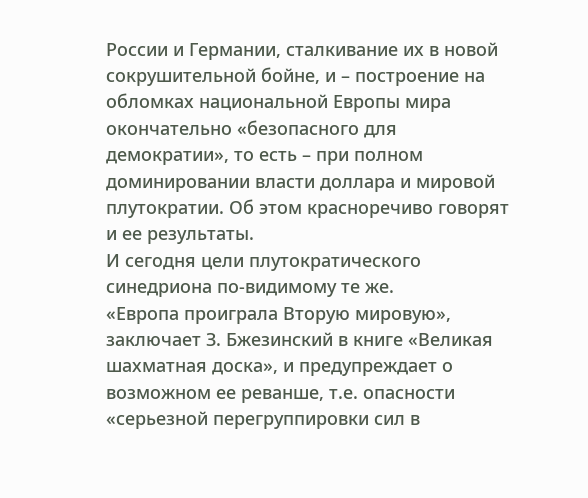России и Германии, сталкивание их в новой сокрушительной бойне, и – построение на обломках национальной Европы мира окончательно «безопасного для демократии», то есть – при полном доминировании власти доллара и мировой плутократии. Об этом красноречиво говорят и ее результаты.
И сегодня цели плутократического синедриона по-видимому те же.
«Европа проиграла Вторую мировую», заключает З. Бжезинский в книге «Великая шахматная доска», и предупреждает о возможном ее реванше, т.е. опасности «серьезной перегруппировки сил в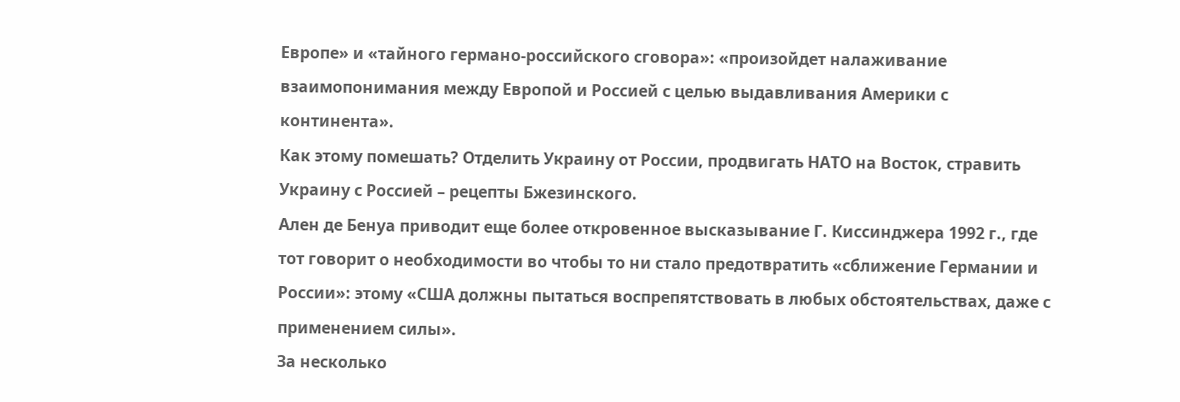Европе» и «тайного германо-российского сговора»: «произойдет налаживание взаимопонимания между Европой и Россией с целью выдавливания Америки с континента».
Как этому помешать? Отделить Украину от России, продвигать НАТО на Восток, стравить Украину с Россией – рецепты Бжезинского.
Ален де Бенуа приводит еще более откровенное высказывание Г. Киссинджера 1992 г., где тот говорит о необходимости во чтобы то ни стало предотвратить «сближение Германии и России»: этому «США должны пытаться воспрепятствовать в любых обстоятельствах, даже с применением силы».
За несколько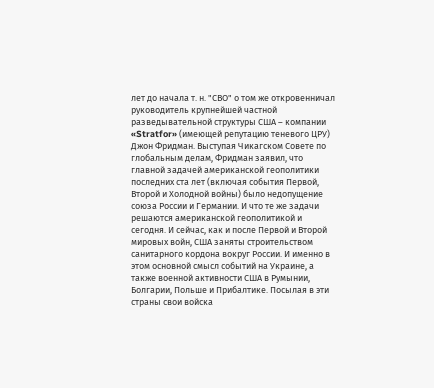лет до начала т. н. "СВО" о том же откровенничал руководитель крупнейшей частной разведывательной структуры США – компании «Stratfor» (имеющей репутацию теневого ЦРУ) Джон Фридман. Выступая Чикагском Совете по глобальным делам, Фридман заявил, что главной задачей американской геополитики последних ста лет (включая события Первой, Второй и Холодной войны) было недопущение союза России и Германии. И что те же задачи решаются американской геополитикой и сегодня. И сейчас, как и после Первой и Второй мировых войн, США заняты строительством санитарного кордона вокруг России. И именно в этом основной смысл событий на Украине, а также военной активности США в Румынии, Болгарии, Польше и Прибалтике. Посылая в эти страны свои войска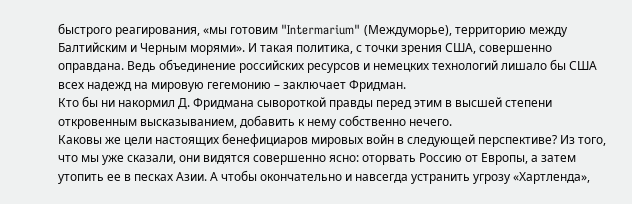быстрого реагирования, «мы готовим "Intermarium" (Междуморье), территорию между Балтийским и Черным морями». И такая политика, с точки зрения США, совершенно оправдана. Ведь объединение российских ресурсов и немецких технологий лишало бы США всех надежд на мировую гегемонию – заключает Фридман.
Кто бы ни накормил Д. Фридмана сывороткой правды перед этим в высшей степени откровенным высказыванием, добавить к нему собственно нечего.
Каковы же цели настоящих бенефициаров мировых войн в следующей перспективе? Из того, что мы уже сказали, они видятся совершенно ясно: оторвать Россию от Европы, а затем утопить ее в песках Азии. А чтобы окончательно и навсегда устранить угрозу «Хартленда»,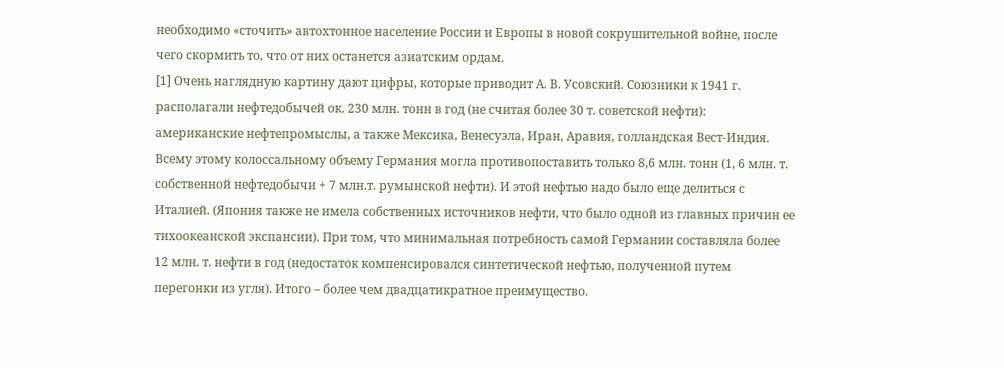необходимо «сточить» автохтонное население России и Европы в новой сокрушительной войне, после чего скормить то, что от них останется азиатским ордам.
[1] Очень наглядную картину дают цифры, которые приводит А. В. Усовский. Союзники к 1941 г. располагали нефтедобычей ок. 230 млн. тонн в год (не считая более 30 т. советской нефти): американские нефтепромыслы, а также Мексика, Венесуэла, Иран, Аравия, голландская Вест-Индия. Всему этому колоссальному объему Германия могла противопоставить только 8,6 млн. тонн (1, 6 млн. т. собственной нефтедобычи + 7 млн.т. румынской нефти). И этой нефтью надо было еще делиться с Италией. (Япония также не имела собственных источников нефти, что было одной из главных причин ее тихоокеанской экспансии). При том, что минимальная потребность самой Германии составляла более 12 млн. т. нефти в год (недостаток компенсировался синтетической нефтью, полученной путем перегонки из угля). Итого – более чем двадцатикратное преимущество.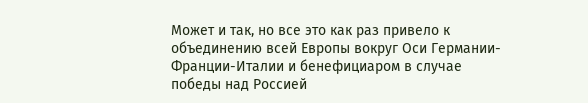Может и так, но все это как раз привело к объединению всей Европы вокруг Оси Германии-Франции-Италии и бенефициаром в случае победы над Россией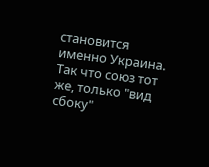становится именно Украина. Так что союз тот же, только "вид сбоку"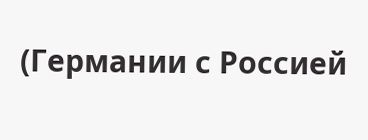(Германии с Россией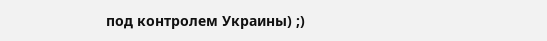под контролем Украины) ;)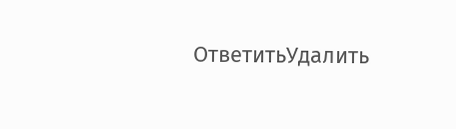ОтветитьУдалить